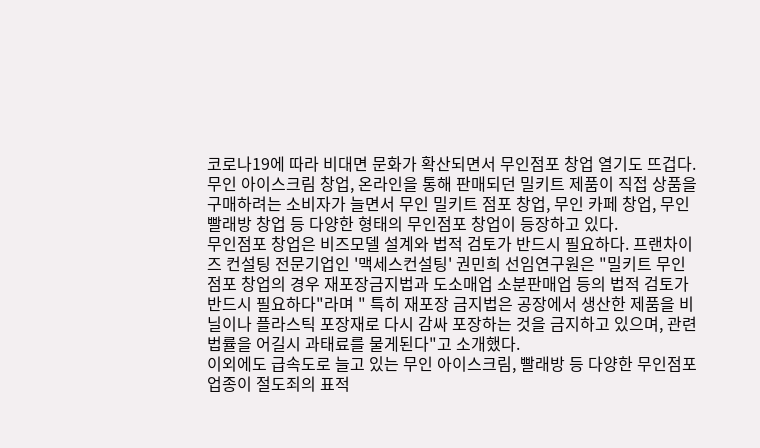코로나19에 따라 비대면 문화가 확산되면서 무인점포 창업 열기도 뜨겁다. 무인 아이스크림 창업, 온라인을 통해 판매되던 밀키트 제품이 직접 상품을 구매하려는 소비자가 늘면서 무인 밀키트 점포 창업, 무인 카페 창업, 무인 빨래방 창업 등 다양한 형태의 무인점포 창업이 등장하고 있다.
무인점포 창업은 비즈모델 설계와 법적 검토가 반드시 필요하다. 프랜차이즈 컨설팅 전문기업인 '맥세스컨설팅' 권민희 선임연구원은 "밀키트 무인점포 창업의 경우 재포장금지법과 도소매업 소분판매업 등의 법적 검토가 반드시 필요하다"라며 " 특히 재포장 금지법은 공장에서 생산한 제품을 비닐이나 플라스틱 포장재로 다시 감싸 포장하는 것을 금지하고 있으며, 관련법률을 어길시 과태료를 물게된다"고 소개했다.
이외에도 급속도로 늘고 있는 무인 아이스크림, 빨래방 등 다양한 무인점포 업종이 절도죄의 표적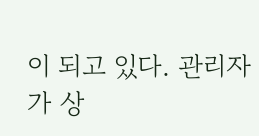이 되고 있다. 관리자가 상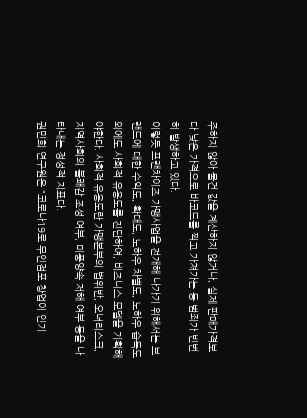주하지 않아 물건 값을 계산하지 않거나, 실제 판매가격보다 낮은 가격으로 바코드를 찍고 가져가는 등 범죄가 빈번히 발생하고 있다.
이렇듯 프랜차이즈 가맹사업을 전개해 나가기 위해서는 브랜드에 대한 수익도, 확대도, 노하우 차별도, 노하우 습득도 외에도 사회적 유용도를 진단하여, 비즈니스 모델을 기획해야한다. 사회적 유용도란 가맹본부의 법위반, 오너리스크, 지역사회의 불쾌감 조성 여부, 미풍양속 저해 여부 등을 나타내는 정성적 지표다.
권민희 연구원은 “코로나19로 무인점포 창업이 인기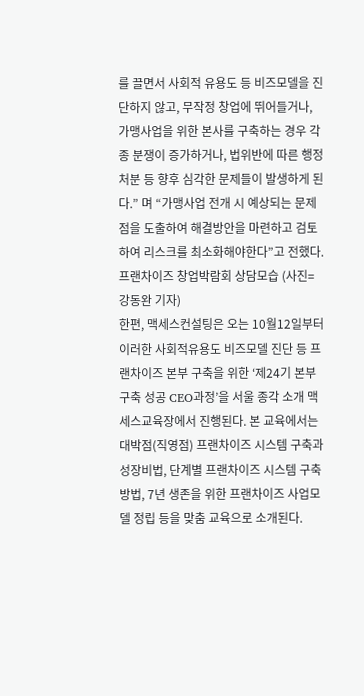를 끌면서 사회적 유용도 등 비즈모델을 진단하지 않고, 무작정 창업에 뛰어들거나, 가맹사업을 위한 본사를 구축하는 경우 각종 분쟁이 증가하거나, 법위반에 따른 행정처분 등 향후 심각한 문제들이 발생하게 된다.” 며 “가맹사업 전개 시 예상되는 문제점을 도출하여 해결방안을 마련하고 검토하여 리스크를 최소화해야한다”고 전했다.
프랜차이즈 창업박람회 상담모습 (사진=강동완 기자)
한편, 맥세스컨설팅은 오는 10월12일부터 이러한 사회적유용도 비즈모델 진단 등 프랜차이즈 본부 구축을 위한 ‘제24기 본부구축 성공 CEO과정’을 서울 종각 소개 맥세스교육장에서 진행된다. 본 교육에서는 대박점(직영점) 프랜차이즈 시스템 구축과 성장비법, 단계별 프랜차이즈 시스템 구축 방법, 7년 생존을 위한 프랜차이즈 사업모델 정립 등을 맞춤 교육으로 소개된다.